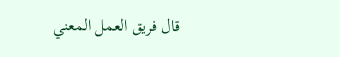قال فريق العمل المعني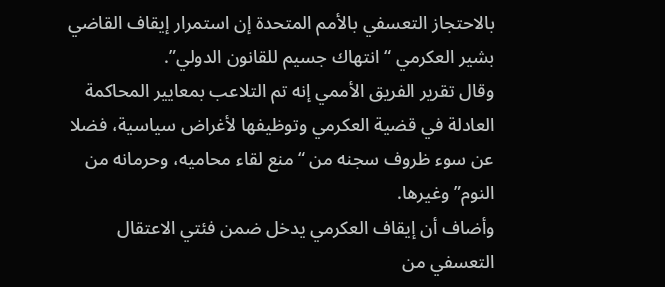بالاحتجاز التعسفي بالأمم المتحدة إن استمرار إيقاف القاضي بشير العكرمي “انتهاك جسيم للقانون الدولي”.
وقال تقرير الفريق الأممي إنه تم التلاعب بمعايير المحاكمة العادلة في قضية العكرمي وتوظيفها لأغراض سياسية، فضلا عن سوء ظروف سجنه من “منع لقاء محاميه، وحرمانه من النوم” وغيرها.
وأضاف أن إيقاف العكرمي يدخل ضمن فئتي الاعتقال التعسفي من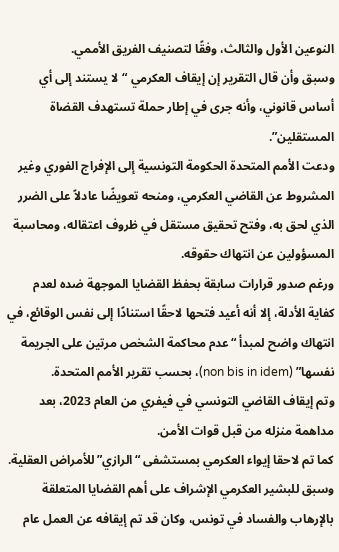النوعين الأول والثالث، وفقًا لتصنيف الفريق الأممي.
وسبق وأن قال التقرير إن إيقاف العكرمي “لا يستند إلى أي أساس قانوني، وأنه جرى في إطار حملة تستهدف القضاة المستقلين”.
ودعت الأمم المتحدة الحكومة التونسية إلى الإفراج الفوري وغير المشروط عن القاضي العكرمي، ومنحه تعويضًا عادلاً على الضرر الذي لحق به، وفتح تحقيق مستقل في ظروف اعتقاله، ومحاسبة المسؤولين عن انتهاك حقوقه.
ورغم صدور قرارات سابقة بحفظ القضايا الموجهة ضده لعدم كفاية الأدلة، إلا أنه أعيد فتحها لاحقًا استنادًا إلى نفس الوقائع، في انتهاك واضح لمبدأ “عدم محاكمة الشخص مرتين على الجريمة نفسها” (non bis in idem)، بحسب تقرير الأمم المتحدة.
وتم إيقاف القاضي التونسي في فيفري من العام 2023، بعد مداهمة منزله من قبل قوات الأمن.
كما تم لاحقا إيواء العكرمي بمستشفى “الرازي” للأمراض العقلية.
وسبق للبشير العكرمي الإشراف على أهم القضايا المتعلقة بالإرهاب والفساد في تونس، وكان قد تم إيقافه عن العمل عام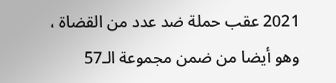2021 عقب حملة ضد عدد من القضاة ، وهو أيضا من ضمن مجموعة الـ57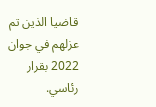قاضيا الذين تم عزلهم في جوان 2022 بقرار رئاسي.